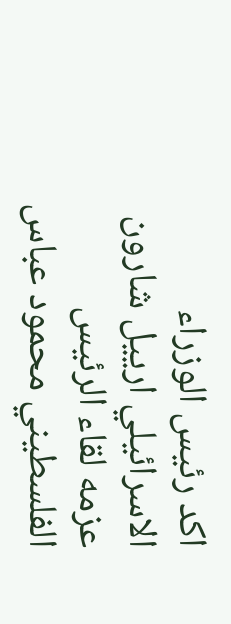اكد رئيس الوزراء الاسرائيلي ارييل شارون عزمه لقاء الرئيس الفلسطيني محمود عباس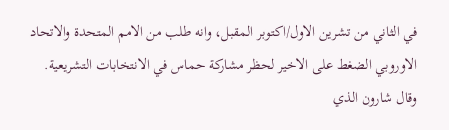في الثاني من تشرين الاول/اكتوبر المقبل، وانه طلب من الامم المتحدة والاتحاد الاوروبي الضغط على الاخير لحظر مشاركة حماس في الانتخابات التشريعية.
وقال شارون الذي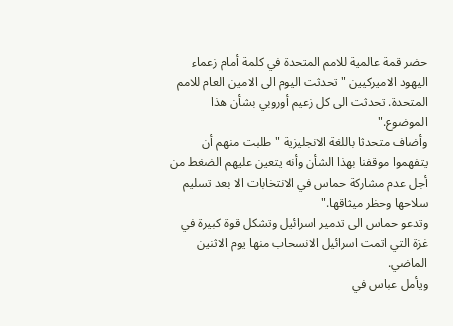حضر قمة عالمية للامم المتحدة في كلمة أمام زعماء اليهود الاميركيين "تحدثت اليوم الى الامين العام للامم المتحدة. تحدثت الى كل زعيم أوروبي بشأن هذا الموضوع."
وأضاف متحدثا باللغة الانجليزية "طلبت منهم أن يتفهموا موقفنا بهذا الشأن وأنه يتعين عليهم الضغط من أجل عدم مشاركة حماس في الانتخابات الا بعد تسليم سلاحها وحظر ميثاقها."
وتدعو حماس الى تدمير اسرائيل وتشكل قوة كبيرة في غزة التي اتمت اسرائيل الانسحاب منها يوم الاثنين الماضي.
ويأمل عباس في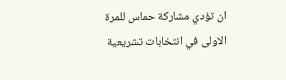ان تؤدي مشاركة حماس للمرة الاولى في انتخابات تشريعية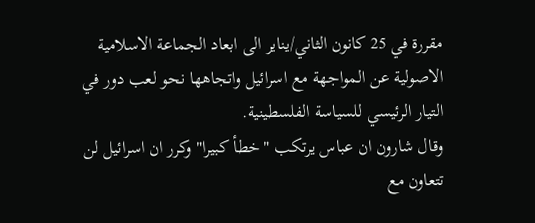مقررة في 25 كانون الثاني/يناير الى ابعاد الجماعة الاسلامية الاصولية عن المواجهة مع اسرائيل واتجاهها نحو لعب دور في التيار الرئيسي للسياسة الفلسطينية.
وقال شارون ان عباس يرتكب "خطأ كبيرا" وكرر ان اسرائيل لن تتعاون مع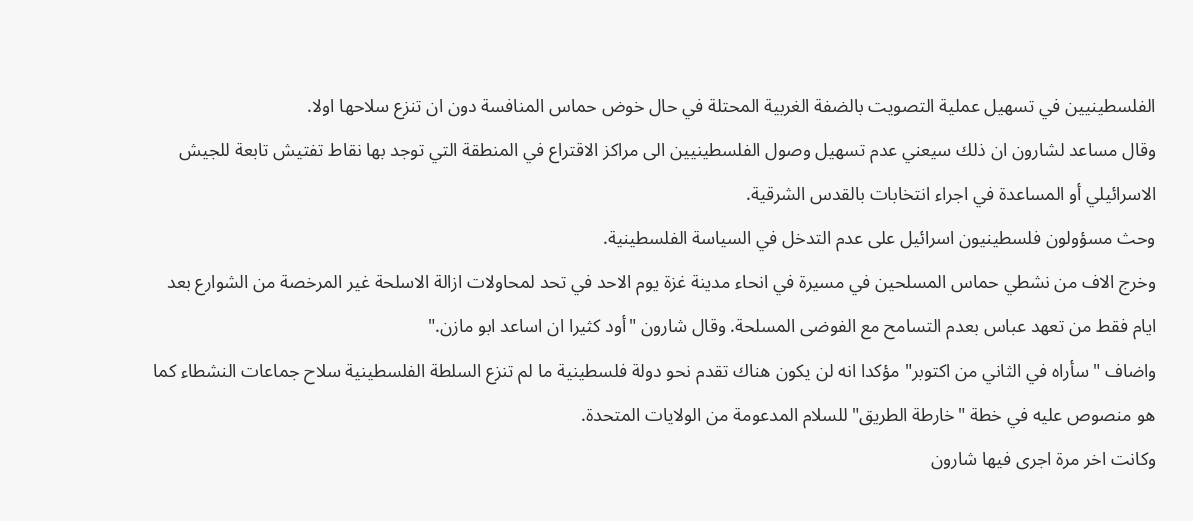الفلسطينيين في تسهيل عملية التصويت بالضفة الغربية المحتلة في حال خوض حماس المنافسة دون ان تنزع سلاحها اولا.
وقال مساعد لشارون ان ذلك سيعني عدم تسهيل وصول الفلسطينيين الى مراكز الاقتراع في المنطقة التي توجد بها نقاط تفتيش تابعة للجيش الاسرائيلي أو المساعدة في اجراء انتخابات بالقدس الشرقية.
وحث مسؤولون فلسطينيون اسرائيل على عدم التدخل في السياسة الفلسطينية.
وخرج الاف من نشطي حماس المسلحين في مسيرة في انحاء مدينة غزة يوم الاحد في تحد لمحاولات ازالة الاسلحة غير المرخصة من الشوارع بعد ايام فقط من تعهد عباس بعدم التسامح مع الفوضى المسلحة. وقال شارون "أود كثيرا ان اساعد ابو مازن."
واضاف "سأراه في الثاني من اكتوبر" مؤكدا انه لن يكون هناك تقدم نحو دولة فلسطينية ما لم تنزع السلطة الفلسطينية سلاح جماعات النشطاء كما هو منصوص عليه في خطة "خارطة الطريق" للسلام المدعومة من الولايات المتحدة.
وكانت اخر مرة اجرى فيها شارون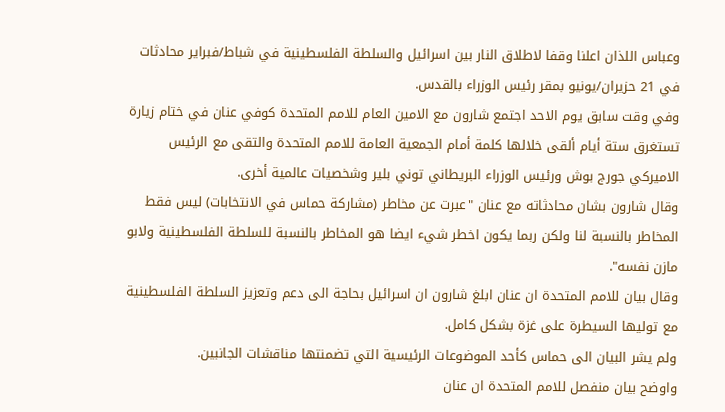وعباس اللذان اعلنا وقفا لاطلاق النار بين اسرائيل والسلطة الفلسطينية في شباط/فبراير محادثات في 21 حزيران/يونيو بمقر رئيس الوزراء بالقدس.
وفي وقت سابق يوم الاحد اجتمع شارون مع الامين العام للامم المتحدة كوفي عنان في ختام زيارة تستغرق ستة أيام ألقى خلالها كلمة أمام الجمعية العامة للامم المتحدة والتقى مع الرئيس الاميركي جورج بوش ورئيس الوزراء البريطاني توني بلير وشخصيات عالمية أخرى.
وقال شارون بشان محادثاته مع عنان "عبرت عن مخاطر (مشاركة حماس في الانتخابات) ليس فقط المخاطر بالنسبة لنا ولكن ربما يكون اخطر شيء ايضا هو المخاطر بالنسبة للسلطة الفلسطينية ولابو مازن نفسه".
وقال بيان للامم المتحدة ان عنان ابلغ شارون ان اسرائيل بحاجة الى دعم وتعزيز السلطة الفلسطينية مع توليها السيطرة على غزة بشكل كامل.
ولم يشر البيان الى حماس كأحد الموضوعات الرئيسية التي تضمنتها مناقشات الجانبين.
واوضح بيان منفصل للامم المتحدة ان عنان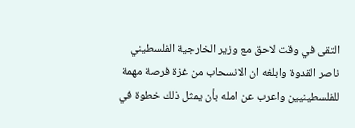التقى في وقت لاحق مع وزير الخارجية الفلسطيني ناصر القدوة وابلغه ان الانسحاب من غزة فرصة مهمة للفلسطينيين واعرب عن امله بأن يمثل ذلك خطوة في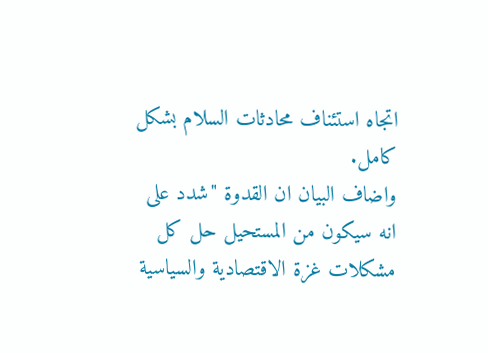اتجاه استئناف محادثات السلام بشكل كامل.
واضاف البيان ان القدوة "شدد على انه سيكون من المستحيل حل كل مشكلات غزة الاقتصادية والسياسية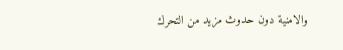والامنية دون حدوث مزيد من التحرك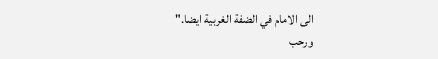الى الامام في الضفة الغربية ايضا."
ورحب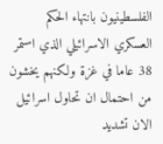الفلسطينيون بانتهاء الحكم العسكري الاسرائيلي الذي استمر 38 عاما في غزة ولكنهم يخشون من احتمال ان تحاول اسرائيل الان تشديد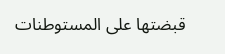قبضتها على المستوطنات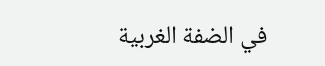في الضفة الغربية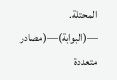المحتلة.
—(البوابة)—(مصادر متعددة